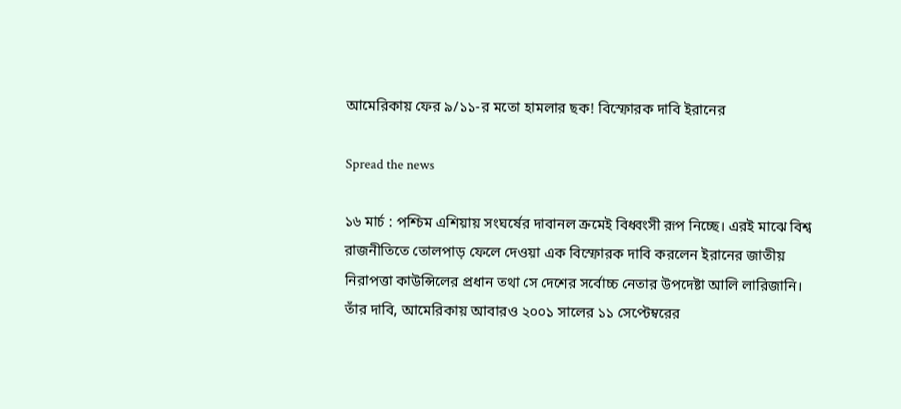আমেরিকায় ফের ৯/১১-র মতো হামলার ছক! বিস্ফোরক দাবি ইরানের

Spread the news

১৬ মার্চ : পশ্চিম এশিয়ায় সংঘর্ষের দাবানল ক্রমেই বিধ্বংসী রূপ নিচ্ছে। এরই মাঝে বিশ্ব রাজনীতিতে তোলপাড় ফেলে দেওয়া এক বিস্ফোরক দাবি করলেন ইরানের জাতীয় নিরাপত্তা কাউন্সিলের প্রধান তথা সে দেশের সর্বোচ্চ নেতার উপদেষ্টা আলি লারিজানি। তাঁর দাবি, আমেরিকায় আবারও ২০০১ সালের ১১ সেপ্টেম্বরের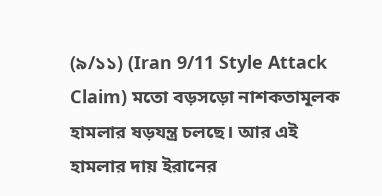(৯/১১) (Iran 9/11 Style Attack Claim) মতো বড়সড়ো নাশকতামূলক হামলার ষড়যন্ত্র চলছে। আর এই হামলার দায় ইরানের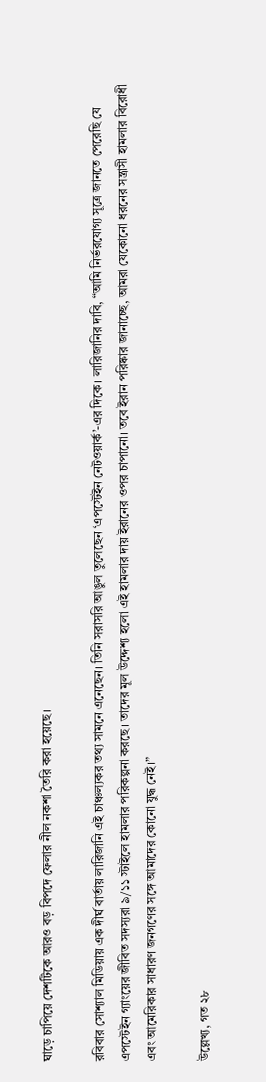ঘাড়ে চাপিয়ে দেশটিকে আরও বড় বিপদে ফেলার নীল নকশা তৈরি করা হয়েছে।

রবিবার সোশ্যাল মিডিয়ায় এক দীর্ঘ বার্তায় লারিজানি এই চাঞ্চল্যকর তথ্য সামনে এনেছেন। তিনি সরাসরি আঙুল তুলেছেন ‘এপস্টেইন নেটওয়ার্ক’-এর দিকে। লারিজানির দাবি, “আমি নির্ভরযোগ্য সূত্রে জানতে পেরেছি যে এপস্টেইন গ্যাংয়ের জীবিত সদস্যরা ৯/১১ স্টাইলে হামলার পরিকল্পনা করছে। তাদের মূল উদ্দেশ্য হলো এই হামলার দায় ইরানের ওপর চাপানো। তবে ইরান পরিষ্কার জানাচ্ছে, আমরা যেকোনো ধরনের সন্ত্রাসী হামলার বিরোধী এবং আমেরিকার সাধারণ জনগণের সঙ্গে আমাদের কোনো যুদ্ধ নেই।”

উল্লেখ্য, গত ২৮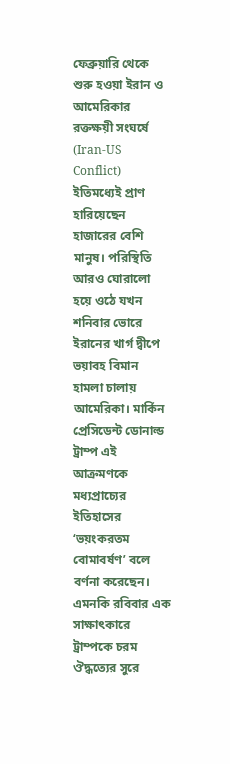ফেব্রুয়ারি থেকে শুরু হওয়া ইরান ও আমেরিকার রক্তক্ষয়ী সংঘর্ষে (Iran-US Conflict) ইতিমধ্যেই প্রাণ হারিয়েছেন হাজারের বেশি মানুষ। পরিস্থিতি আরও ঘোরালো হয়ে ওঠে যখন শনিবার ভোরে ইরানের খার্গ দ্বীপে ভয়াবহ বিমান হামলা চালায় আমেরিকা। মার্কিন প্রেসিডেন্ট ডোনাল্ড ট্রাম্প এই আক্রমণকে মধ্যপ্রাচ্যের ইতিহাসের ‘ভয়ংকরতম বোমাবর্ষণ’ বলে বর্ণনা করেছেন। এমনকি রবিবার এক সাক্ষাৎকারে ট্রাম্পকে চরম ঔদ্ধত্যের সুরে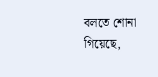বলতে শোনা গিয়েছে,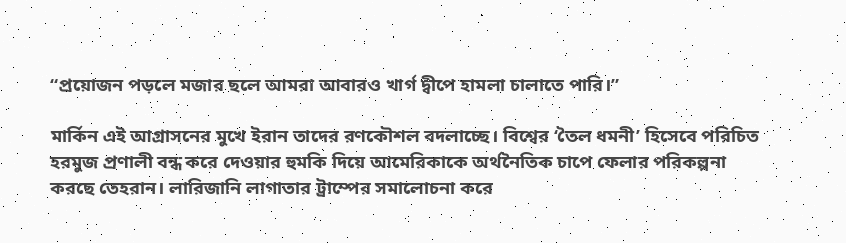“প্রয়োজন পড়লে মজার ছলে আমরা আবারও খার্গ দ্বীপে হামলা চালাতে পারি।”

মার্কিন এই আগ্রাসনের মুখে ইরান তাদের রণকৌশল বদলাচ্ছে। বিশ্বের ‘তৈল ধমনী’ হিসেবে পরিচিত হরমুজ প্রণালী বন্ধ করে দেওয়ার হুমকি দিয়ে আমেরিকাকে অর্থনৈতিক চাপে ফেলার পরিকল্পনা করছে তেহরান। লারিজানি লাগাতার ট্রাম্পের সমালোচনা করে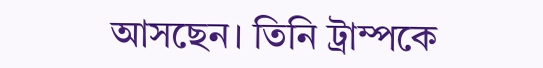আসছেন। তিনি ট্রাম্পকে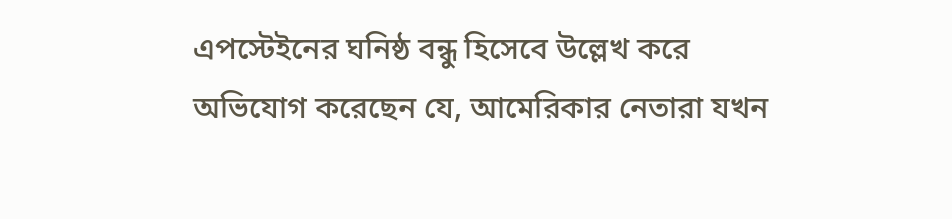এপস্টেইনের ঘনিষ্ঠ বন্ধু হিসেবে উল্লেখ করে অভিযোগ করেছেন যে, আমেরিকার নেতারা যখন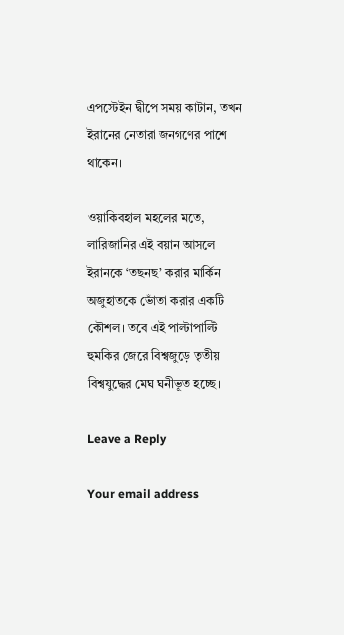এপস্টেইন দ্বীপে সময় কাটান, তখন ইরানের নেতারা জনগণের পাশে থাকেন।

ওয়াকিবহাল মহলের মতে, লারিজানির এই বয়ান আসলে ইরানকে ‘তছনছ’ করার মার্কিন অজুহাতকে ভোঁতা করার একটি কৌশল। তবে এই পাল্টাপাল্টি হুমকির জেরে বিশ্বজুড়ে তৃতীয় বিশ্বযুদ্ধের মেঘ ঘনীভূত হচ্ছে।

Leave a Reply

Your email address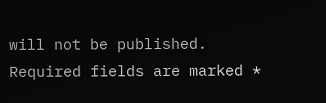will not be published. Required fields are marked *